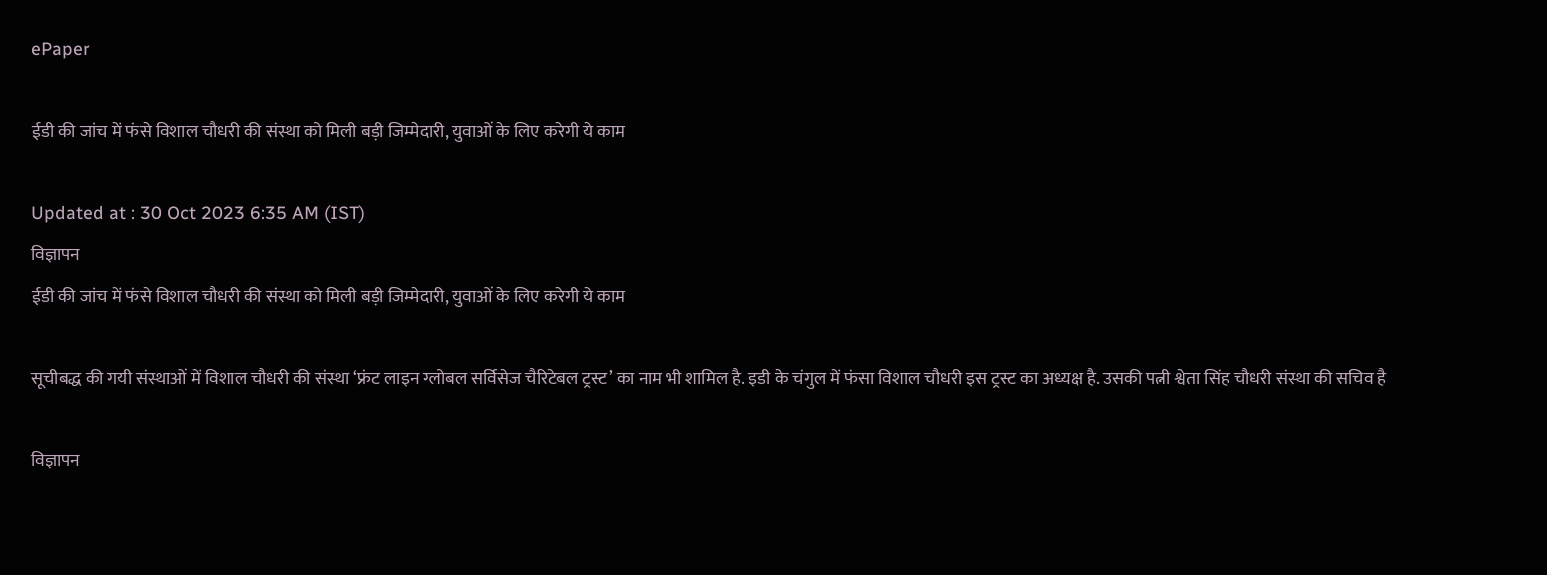ePaper

ईडी की जांच में फंसे विशाल चौधरी की संस्था को मिली बड़ी जिम्मेदारी, युवाओं के लिए करेगी ये काम

Updated at : 30 Oct 2023 6:35 AM (IST)
विज्ञापन
ईडी की जांच में फंसे विशाल चौधरी की संस्था को मिली बड़ी जिम्मेदारी, युवाओं के लिए करेगी ये काम

सूचीबद्ध की गयी संस्थाओं में विशाल चौधरी की संस्था ‘फ्रंट लाइन ग्लोबल सर्विसेज चैरिटेबल ट्रस्ट’ का नाम भी शामिल है. इडी के चंगुल में फंसा विशाल चौधरी इस ट्रस्ट का अध्यक्ष है. उसकी पत्नी श्वेता सिंह चौधरी संस्था की सचिव है

विज्ञापन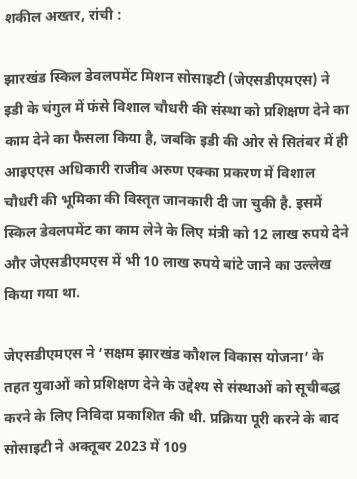शकील अख्तर, रांची :

झारखंड स्किल डेवलपमेंट मिशन सोसाइटी (जेएसडीएमएस) ने इडी के चंगुल में फंसे विशाल चौधरी की संस्था को प्रशिक्षण देने का काम देने का फैसला किया है, जबकि इडी की ओर से सितंबर में ही आइएएस अधिकारी राजीव अरुण एक्का प्रकरण में विशाल चौधरी की भूमिका की विस्तृत जानकारी दी जा चुकी है. इसमें स्किल डेवलपमेंट का काम लेने के लिए मंत्री को 12 लाख रुपये देने और जेएसडीएमएस में भी 10 लाख रुपये बांटे जाने का उल्लेख किया गया था.

जेएसडीएमएस ने ‘सक्षम झारखंड कौशल विकास योजना’ के तहत युवाओं को प्रशिक्षण देने के उद्देश्य से संस्थाओं को सूचीबद्ध करने के लिए निविदा प्रकाशित की थी. प्रक्रिया पूरी करने के बाद सोसाइटी ने अक्तूबर 2023 में 109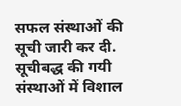सफल संस्थाओं की सूची जारी कर दी. सूचीबद्ध की गयी संस्थाओं में विशाल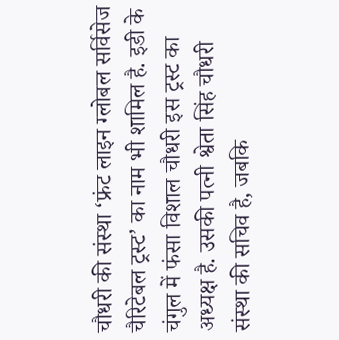चौधरी की संस्था ‘फ्रंट लाइन ग्लोबल सर्विसेज चैरिटेबल ट्रस्ट’ का नाम भी शामिल है. इडी के चंगुल में फंसा विशाल चौधरी इस ट्रस्ट का अध्यक्ष है. उसकी पत्नी श्वेता सिंह चौधरी संस्था की सचिव है, जबकि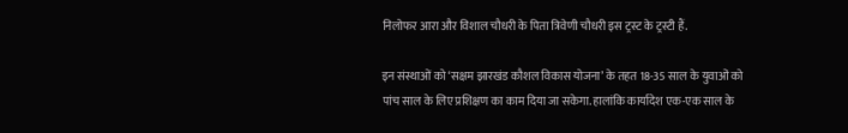निलोफर आरा और विशाल चौधरी के पिता त्रिवेणी चौधरी इस ट्रस्ट के ट्रस्टी हैं.

इन संस्थाओं को ‘सक्षम झारखंड कौशल विकास योजना’ के तहत 18-35 साल के युवाओं को पांच साल के लिए प्रशिक्षण का काम दिया जा सकेगा. हालांकि कार्यादेश एक-एक साल के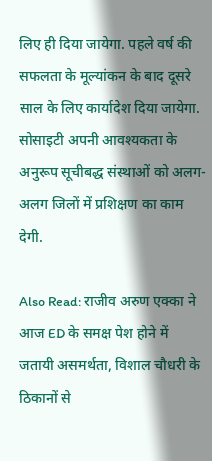लिए ही दिया जायेगा. पहले वर्ष की सफलता के मूल्यांकन के बाद दूसरे साल के लिए कार्यादेश दिया जायेगा. सोसाइटी अपनी आवश्यकता के अनुरूप सूचीबद्ध संस्थाओं को अलग-अलग जिलों में प्रशिक्षण का काम देगी.

Also Read: राजीव अरुण एक्का ने आज ED के समक्ष पेश होने में जतायी असमर्थता, विशाल चौधरी के ठिकानों से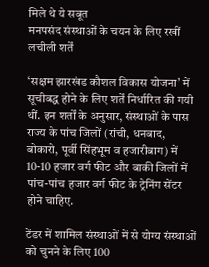मिले थे ये सबूत
मनपसंद संस्थाओं के चयन के लिए रखीं लचीली शर्तें

‘सक्षम झारखंड कौशल विकास योजना’ में सूचीबद्ध होने के लिए शर्तें निर्धारित की गयी थीं. इन शर्तों के अनुसार, संस्थाओं के पास राज्य के पांच जिलों (रांची, धनबाद, बोकारो, पूर्वी सिंहभूम व हजारीबाग) में 10-10 हजार वर्ग फीट और बाकी जिलों में पांच-पांच हजार वर्ग फीट के ट्रेनिंग सेंटर होने चाहिए.

टेंडर में शामिल संस्थाओं में से योग्य संस्थाओं को चुनने के लिए 100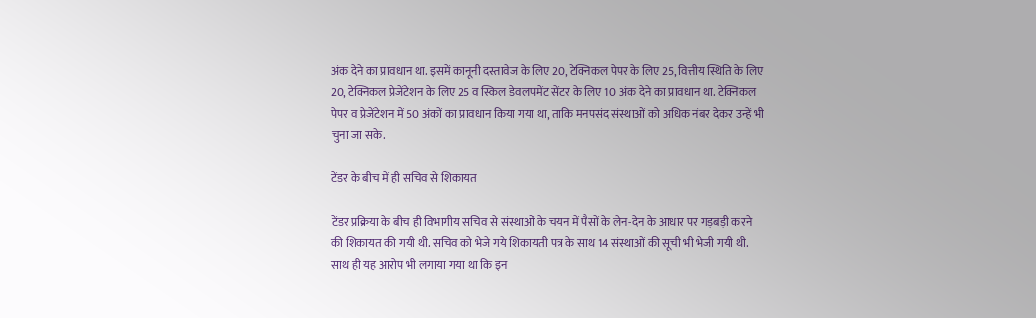अंक देने का प्रावधान था. इसमें कानूनी दस्तावेज के लिए 20, टेक्निकल पेपर के लिए 25, वित्तीय स्थिति के लिए 20, टेक्निकल प्रेजेंटेशन के लिए 25 व स्किल डेवलपमेंट सेंटर के लिए 10 अंक देने का प्रावधान था. टेक्निकल पेपर व प्रेजेंटेशन में 50 अंकों का प्रावधान किया गया था, ताकि मनपसंद संस्थाओं को अधिक नंबर देकर उन्हें भी चुना जा सके.

टेंडर के बीच में ही सचिव से शिकायत

टेंडर प्रक्रिया के बीच ही विभागीय सचिव से संस्थाओं के चयन में पैसों के लेन-देन के आधार पर गड़बड़ी करने की शिकायत की गयी थी. सचिव को भेजे गये शिकायती पत्र के साथ 14 संस्थाओं की सूची भी भेजी गयी थी. साथ ही यह आरोप भी लगाया गया था कि इन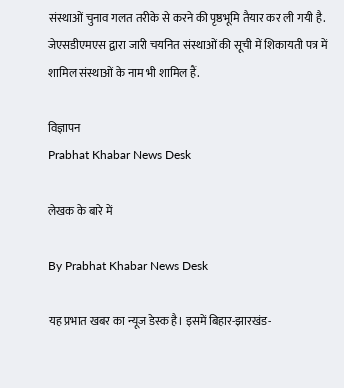संस्थाओं चुनाव गलत तरीके से करने की पृष्ठभूमि तैयार कर ली गयी है. जेएसडीएमएस द्वारा जारी चयनित संस्थाओं की सूची में शिकायती पत्र में शामिल संस्थाओं के नाम भी शामिल हैं.

विज्ञापन
Prabhat Khabar News Desk

लेखक के बारे में

By Prabhat Khabar News Desk

यह प्रभात खबर का न्यूज डेस्क है। इसमें बिहार-झारखंड-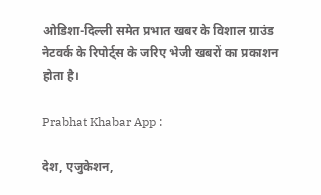ओडिशा-दिल्‍ली समेत प्रभात खबर के विशाल ग्राउंड नेटवर्क के रिपोर्ट्स के जरिए भेजी खबरों का प्रकाशन होता है।

Prabhat Khabar App :

देश, एजुकेशन,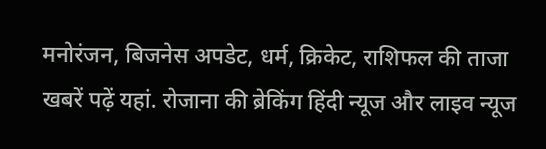मनोरंजन, बिजनेस अपडेट, धर्म, क्रिकेट, राशिफल की ताजा खबरें पढ़ें यहां. रोजाना की ब्रेकिंग हिंदी न्यूज और लाइव न्यूज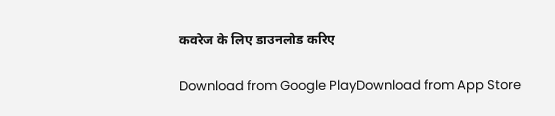कवरेज के लिए डाउनलोड करिए

Download from Google PlayDownload from App Store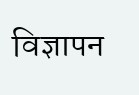विज्ञापन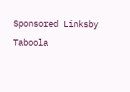Sponsored Linksby Taboola